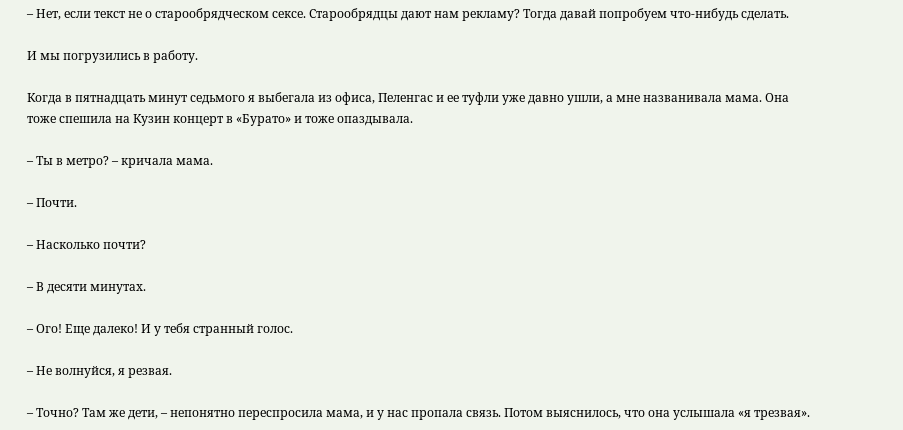– Нет, если текст не о старообрядческом сексе. Старообрядцы дают нам рекламу? Тогда давай попробуем что-нибудь сделать.

И мы погрузились в работу.

Когда в пятнадцать минут седьмого я выбегала из офиса, Пеленгас и ее туфли уже давно ушли, а мне названивала мама. Она тоже спешила на Кузин концерт в «Бурато» и тоже опаздывала.

– Ты в метро? – кричала мама.

– Почти.

– Насколько почти?

– В десяти минутах.

– Ого! Еще далеко! И у тебя странный голос.

– Не волнуйся, я резвая.

– Точно? Там же дети, – непонятно переспросила мама, и у нас пропала связь. Потом выяснилось, что она услышала «я трезвая».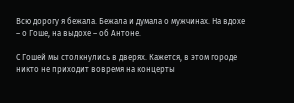Всю дорогу я бежала. Бежала и думала о мужчинах. На вдохе – о Гоше, на выдохе – об Антоне.

С Гошей мы столкнулись в дверях. Кажется, в этом городе никто не приходит вовремя на концерты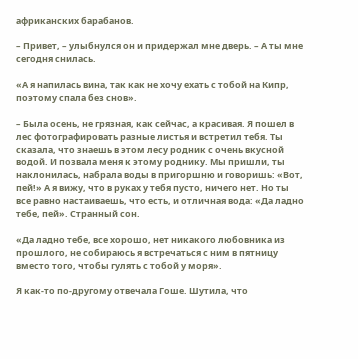африканских барабанов.

– Привет, – улыбнулся он и придержал мне дверь. – А ты мне сегодня снилась.

«А я напилась вина, так как не хочу ехать с тобой на Кипр, поэтому спала без снов».

– Была осень, не грязная, как сейчас, а красивая. Я пошел в лес фотографировать разные листья и встретил тебя. Ты сказала, что знаешь в этом лесу родник с очень вкусной водой. И позвала меня к этому роднику. Мы пришли, ты наклонилась, набрала воды в пригоршню и говоришь: «Вот, пей!» А я вижу, что в руках у тебя пусто, ничего нет. Но ты все равно настаиваешь, что есть, и отличная вода: «Да ладно тебе, пей». Странный сон.

«Да ладно тебе, все хорошо, нет никакого любовника из прошлого, не собираюсь я встречаться с ним в пятницу вместо того, чтобы гулять с тобой у моря».

Я как-то по-другому отвечала Гоше. Шутила, что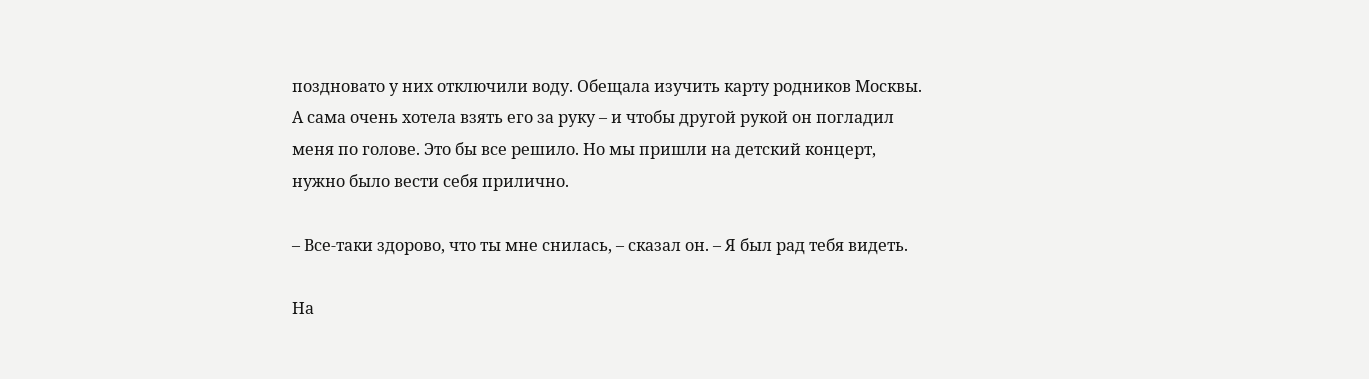поздновато у них отключили воду. Обещала изучить карту родников Москвы. А сама очень хотела взять его за руку – и чтобы другой рукой он погладил меня по голове. Это бы все решило. Но мы пришли на детский концерт, нужно было вести себя прилично.

– Все-таки здорово, что ты мне снилась, – сказал он. – Я был рад тебя видеть.

На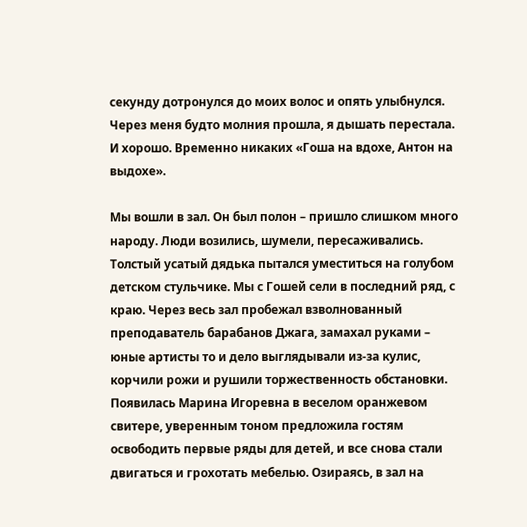секунду дотронулся до моих волос и опять улыбнулся. Через меня будто молния прошла, я дышать перестала. И хорошо. Временно никаких «Гоша на вдохе, Антон на выдохе».

Мы вошли в зал. Он был полон – пришло слишком много народу. Люди возились, шумели, пересаживались. Толстый усатый дядька пытался уместиться на голубом детском стульчике. Мы с Гошей сели в последний ряд, с краю. Через весь зал пробежал взволнованный преподаватель барабанов Джага, замахал руками – юные артисты то и дело выглядывали из-за кулис, корчили рожи и рушили торжественность обстановки. Появилась Марина Игоревна в веселом оранжевом свитере, уверенным тоном предложила гостям освободить первые ряды для детей, и все снова стали двигаться и грохотать мебелью. Озираясь, в зал на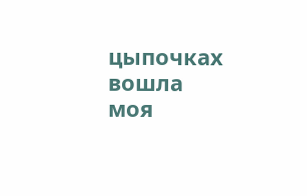цыпочках вошла моя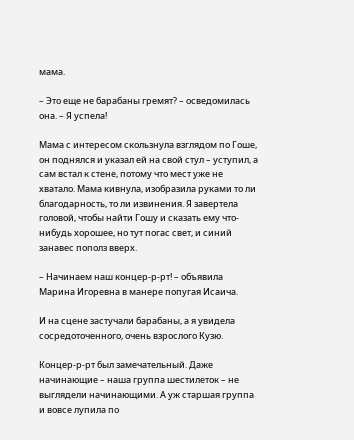мама.

– Это еще не барабаны гремят? – осведомилась она. – Я успела!

Мама с интересом скользнула взглядом по Гоше, он поднялся и указал ей на свой стул – уступил, а сам встал к стене, потому что мест уже не хватало. Мама кивнула, изобразила руками то ли благодарность, то ли извинения. Я завертела головой, чтобы найти Гошу и сказать ему что-нибудь хорошее, но тут погас свет, и синий занавес пополз вверх.

– Начинаем наш концер-р-рт! – объявила Марина Игоревна в манере попугая Исаича.

И на сцене застучали барабаны, а я увидела сосредоточенного, очень взрослого Кузю.

Концер-р-рт был замечательный. Даже начинающие – наша группа шестилеток – не выглядели начинающими. А уж старшая группа и вовсе лупила по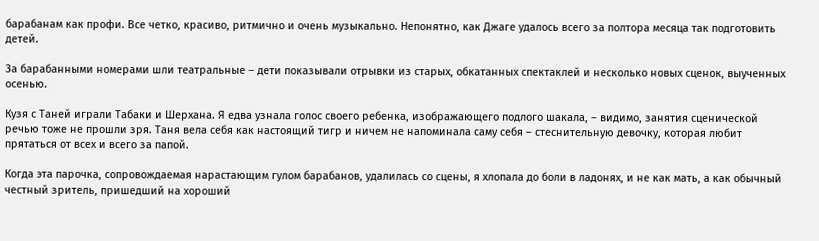барабанам как профи. Все четко, красиво, ритмично и очень музыкально. Непонятно, как Джаге удалось всего за полтора месяца так подготовить детей.

За барабанными номерами шли театральные – дети показывали отрывки из старых, обкатанных спектаклей и несколько новых сценок, выученных осенью.

Кузя с Таней играли Табаки и Шерхана. Я едва узнала голос своего ребенка, изображающего подлого шакала, – видимо, занятия сценической речью тоже не прошли зря. Таня вела себя как настоящий тигр и ничем не напоминала саму себя – стеснительную девочку, которая любит прятаться от всех и всего за папой.

Когда эта парочка, сопровождаемая нарастающим гулом барабанов, удалилась со сцены, я хлопала до боли в ладонях, и не как мать, а как обычный честный зритель, пришедший на хороший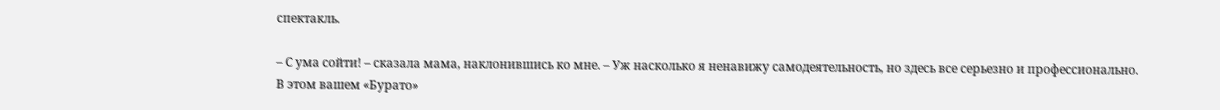спектакль.

– С ума сойти! – сказала мама, наклонившись ко мне. – Уж насколько я ненавижу самодеятельность, но здесь все серьезно и профессионально. В этом вашем «Бурато»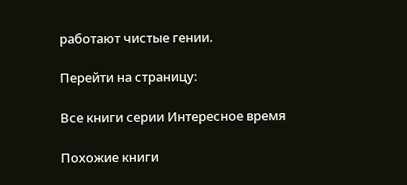работают чистые гении.

Перейти на страницу:

Все книги серии Интересное время

Похожие книги